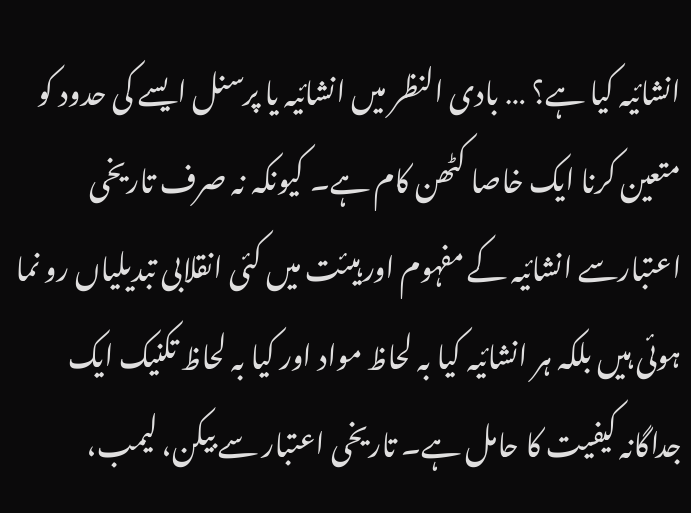انشائیہ کیا ہے؟ … بادی النظر میں انشائیہ یا پرسنل ایسے کی حدود کو متعین کرنا ایک خاصا کٹھن کام ہے۔ کیونکہ نہ صرف تاریخی اعتبارسے انشائیہ کے مفہوم اور ہیئت میں کئی انقلابی تبدیلیاں رو نما ہوئی ہیں بلکہ ہر انشائیہ کیا بہ لحاظ مواد اور کیا بہ لحاظ تکنیک ایک جداگانہ کیفیت کا حامل ہے۔ تاریخی اعتبار سے بیکن، لیمب،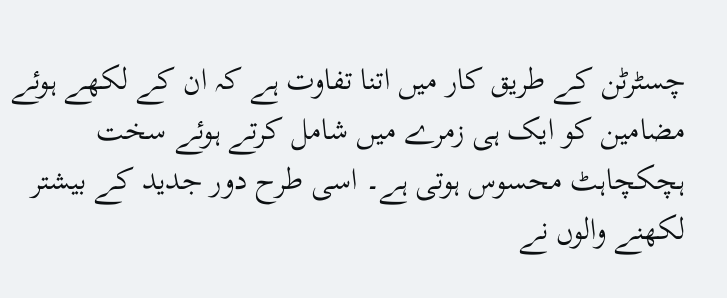چسٹرٹن کے طریق کار میں اتنا تفاوت ہے کہ ان کے لکھے ہوئے مضامین کو ایک ہی زمرے میں شامل کرتے ہوئے سخت ہچکچاہٹ محسوس ہوتی ہے۔ اسی طرح دور جدید کے بیشتر لکھنے والوں نے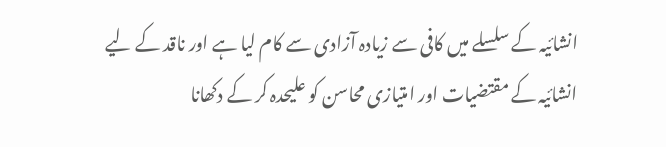انشائیہ کے سلسلے میں کافی سے زیادہ آزادی سے کام لیا ہے اور ناقد کے لیے انشائیہ کے مقتضیات اور امتیازی محاسن کو علیحدہ کر کے دکھانا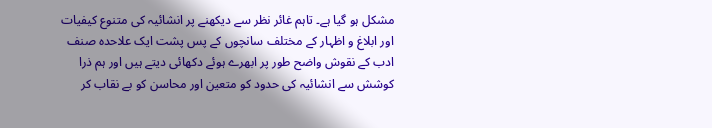مشکل ہو گیا ہے۔ تاہم غائر نظر سے دیکھنے پر انشائیہ کی متنوع کیفیات اور ابلاغ و اظہار کے مختلف سانچوں کے پس پشت ایک علاحدہ صنف ادب کے نقوش واضح طور پر ابھرے ہوئے دکھائی دیتے ہیں اور ہم ذرا کوشش سے انشائیہ کی حدود کو متعین اور محاسن کو بے نقاب کر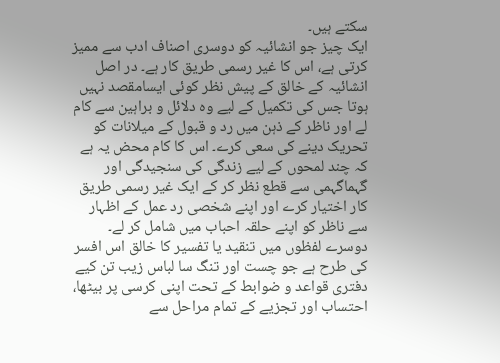سکتے ہیں۔
ایک چیز جو انشائیہ کو دوسری اصناف ادب سے ممیز کرتی ہے، اس کا غیر رسمی طریق کار ہے۔ در اصل انشائیہ کے خالق کے پیش نظر کوئی ایسامقصد نہیں ہوتا جس کی تکمیل کے لیے وہ دلائل و براہین سے کام لے اور ناظر کے ذہن میں رد و قبول کے میلانات کو تحریک دینے کی سعی کرے۔ اس کا کام محض یہ ہے کہ چند لمحوں کے لیے زندگی کی سنجیدگی اور گہماگہمی سے قطع نظر کر کے ایک غیر رسمی طریق کار اختیار کرے اور اپنے شخصی رد عمل کے اظہار سے ناظر کو اپنے حلقہ احباب میں شامل کر لے۔ دوسرے لفظوں میں تنقید یا تفسیر کا خالق اس افسر کی طرح ہے جو چست اور تنگ سا لباس زیب تن کیے دفتری قواعد و ضوابط کے تحت اپنی کرسی پر بیٹھا، احتساب اور تجزیے کے تمام مراحل سے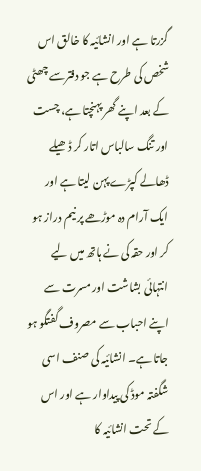گزرتا ہے اور انشائیہ کا خالق اس شخص کی طرح ہے جو دفترسے چھٹی کے بعد اپنے گھر پہنچتا ہے، چست اور تنگ سالباس اتار کر ڈھیلے ڈھالے کپڑے پہن لیتا ہے اور ایک آرام دہ موڑھے پر نیم دراز ہو کر اور حقہ کی نے ہاتھ میں لیے انتہائی بشاشت اور مسرت سے اپنے احباب سے مصروف گفتگو ہو جاتا ہے۔ انشائیہ کی صنف اسی شگفتہ موڈ کی پیداوار ہے اور اس کے تحت انشائیہ کا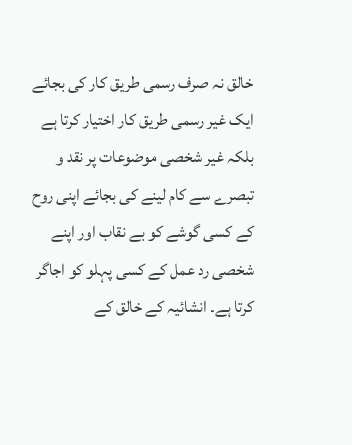خالق نہ صرف رسمی طریق کار کی بجائے ایک غیر رسمی طریق کار اختیار کرتا ہے بلکہ غیر شخصی موضوعات پر نقد و تبصرے سے کام لینے کی بجائے اپنی روح کے کسی گوشے کو بے نقاب اور اپنے شخصی رد عمل کے کسی پہلو کو اجاگر کرتا ہے۔ انشائیہ کے خالق کے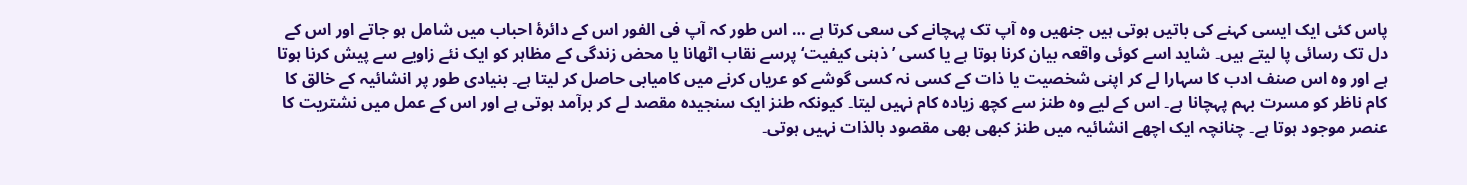پاس کئی ایک ایسی کہنے کی باتیں ہوتی ہیں جنھیں وہ آپ تک پہچانے کی سعی کرتا ہے … اس طور کہ آپ فی الفور اس کے دائرۂ احباب میں شامل ہو جاتے اور اس کے دل تک رسائی پا لیتے ہیں۔ شاید اسے کوئی واقعہ بیان کرنا ہوتا ہے یا کسی ’ذہنی کیفیت‘ پرسے نقاب اٹھانا یا محض زندگی کے مظاہر کو ایک نئے زاویے سے پیش کرنا ہوتا ہے اور وہ اس صنف ادب کا سہارا لے کر اپنی شخصیت یا ذات کے کسی نہ کسی گوشے کو عریاں کرنے میں کامیابی حاصل کر لیتا ہے۔ بنیادی طور پر انشائیہ کے خالق کا کام ناظر کو مسرت بہم پہچانا ہے۔ اس کے لیے وہ طنز سے کچھ زیادہ کام نہیں لیتا۔ کیونکہ طنز ایک سنجیدہ مقصد لے کر برآمد ہوتی ہے اور اس کے عمل میں نشتریت کا عنصر موجود ہوتا ہے۔ چنانچہ ایک اچھے انشائیہ میں طنز کبھی بھی مقصود بالذات نہیں ہوتی۔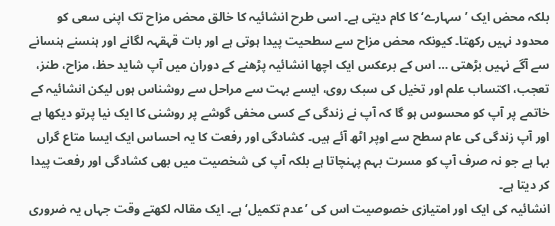بلکہ محض ایک ’سہارے‘ کا کام دیتی ہے۔ اسی طرح انشائیہ کا خالق محض مزاح تک اپنی سعی کو محدود نہیں رکھتا۔ کیونکہ محض مزاح سے سطحیت پیدا ہوتی ہے اور بات قہقہہ لگانے اور ہنسنے ہنسانے سے آگے نہیں بڑھتی … اس کے برعکس ایک اچھا انشائیہ پڑھنے کے دوران میں آپ شاید حظ، مزاح، طنز، تعجب، اکتساب علم اور تخیل کی سبک روی، ایسے بہت سے مراحل سے روشناس ہوں لیکن انشائیہ کے خاتمے پر آپ کو محسوس ہو گا کہ آپ نے زندگی کے کسی مخفی گوشے پر روشنی کا ایک نیا پرتو دیکھا ہے اور آپ زندگی کی عام سطح سے اوپر اٹھ آئے ہیں۔ کشادگی اور رفعت کا یہ احساس ایک ایسا متاع گراں بہا ہے جو نہ صرف آپ کو مسرت بہم پہنچاتا ہے بلکہ آپ کی شخصیت میں بھی کشادگی اور رفعت پیدا کر دیتا ہے۔
انشائیہ کی ایک اور امتیازی خصوصیت اس کی ’عدم تکمیل‘ ہے۔ ایک مقالہ لکھتے وقت جہاں یہ ضروری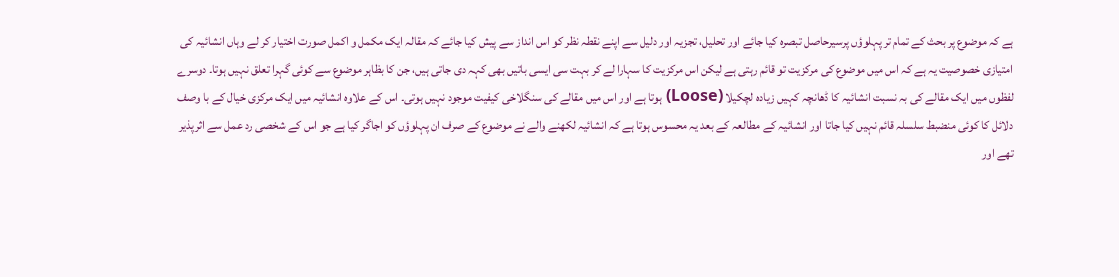ہے کہ موضوع پر بحث کے تمام تر پہلوؤں پرسیرحاصل تبصرہ کیا جائے اور تحلیل، تجزیہ اور دلیل سے اپنے نقطہ نظر کو اس انداز سے پیش کیا جائے کہ مقالہ ایک مکمل و اکمل صورت اختیار کر لے وہاں انشائیہ کی امتیازی خصوصیت یہ ہے کہ اس میں موضوع کی مرکزیت تو قائم رہتی ہے لیکن اس مرکزیت کا سہارا لے کر بہت سی ایسی باتیں بھی کہہ دی جاتی ہیں، جن کا بظاہر موضوع سے کوئی گہرا تعلق نہیں ہوتا۔ دوسرے لفظوں میں ایک مقالے کی بہ نسبت انشائیہ کا ڈھانچہ کہیں زیادہ لچکیلا (Loose) ہوتا ہے اور اس میں مقالے کی سنگلاخی کیفیت موجود نہیں ہوتی۔ اس کے علاوہ انشائیہ میں ایک مرکزی خیال کے با وصف دلائل کا کوئی منضبط سلسلہ قائم نہیں کیا جاتا اور انشائیہ کے مطالعہ کے بعد یہ محسوس ہوتا ہے کہ انشائیہ لکھنے والے نے موضوع کے صرف ان پہلوؤں کو اجاگر کیا ہے جو اس کے شخصی رد عمل سے اثرپذیر تھے اور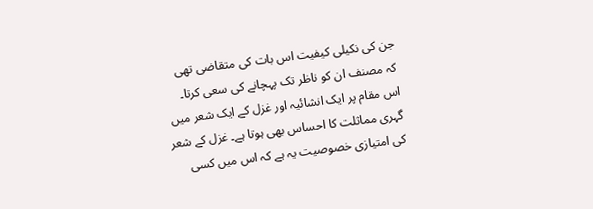جن کی نکیلی کیفیت اس بات کی متقاضی تھی کہ مصنف ان کو ناظر تک پہچانے کی سعی کرتا۔ اس مقام پر ایک انشائیہ اور غزل کے ایک شعر میں گہری مماثلت کا احساس بھی ہوتا ہے۔ غزل کے شعر کی امتیازی خصوصیت یہ ہے کہ اس میں کسی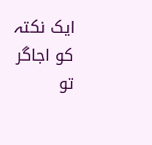ایک نکتہ کو اجاگر تو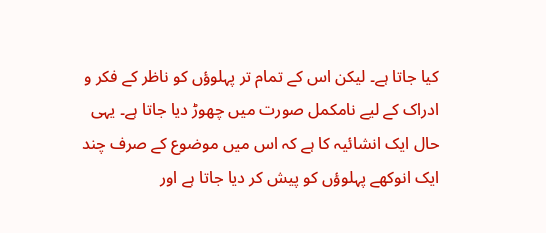کیا جاتا ہے۔ لیکن اس کے تمام تر پہلوؤں کو ناظر کے فکر و ادراک کے لیے نامکمل صورت میں چھوڑ دیا جاتا ہے۔ یہی حال ایک انشائیہ کا ہے کہ اس میں موضوع کے صرف چند ایک انوکھے پہلوؤں کو پیش کر دیا جاتا ہے اور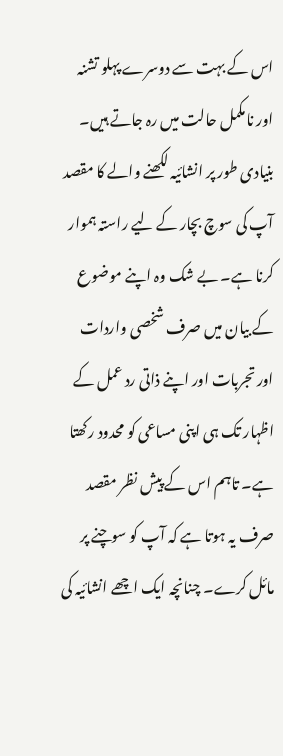اس کے بہت سے دوسرے پہلو تشنہ اور نامکمل حالت میں رہ جاتے ہیں۔ بنیادی طور پر انشائیہ لکھنے والے کا مقصد آپ کی سوچ بچار کے لیے راستہ ہموار کرنا ہے۔ بے شک وہ اپنے موضوع کے بیان میں صرف شخصی واردات اور تجربات اور اپنے ذاتی رد عمل کے اظہار تک ہی اپنی مساعی کو محدود رکھتا ہے۔ تاہم اس کے پیش نظر مقصد صرف یہ ہوتا ہے کہ آپ کو سوچنے پر مائل کرے۔ چنانچہ ایک اچھے انشائیہ کی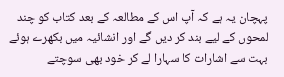پہچان یہ ہے کہ آپ اس کے مطالعہ کے بعد کتاب کو چند لمحوں کے لیے بند کر دیں گے اور انشائیہ میں بکھرے ہوئے بہت سے اشارات کا سہارا لے کر خود بھی سوچتے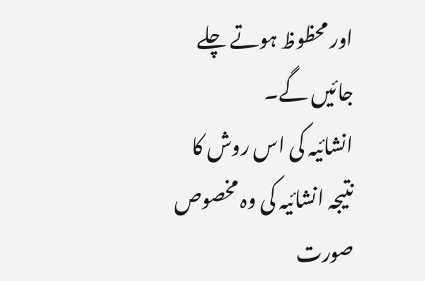اور محظوظ ہوتے چلے جائیں گے۔
انشائیہ کی اس روش کا نتیجہ انشائیہ کی وہ مخصوص صورت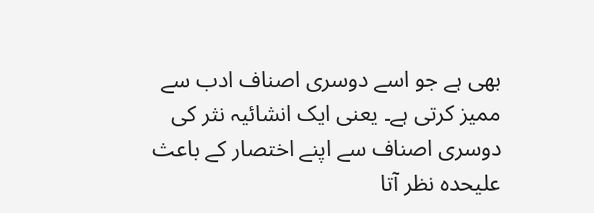بھی ہے جو اسے دوسری اصناف ادب سے ممیز کرتی ہے۔ یعنی ایک انشائیہ نثر کی دوسری اصناف سے اپنے اختصار کے باعث علیحدہ نظر آتا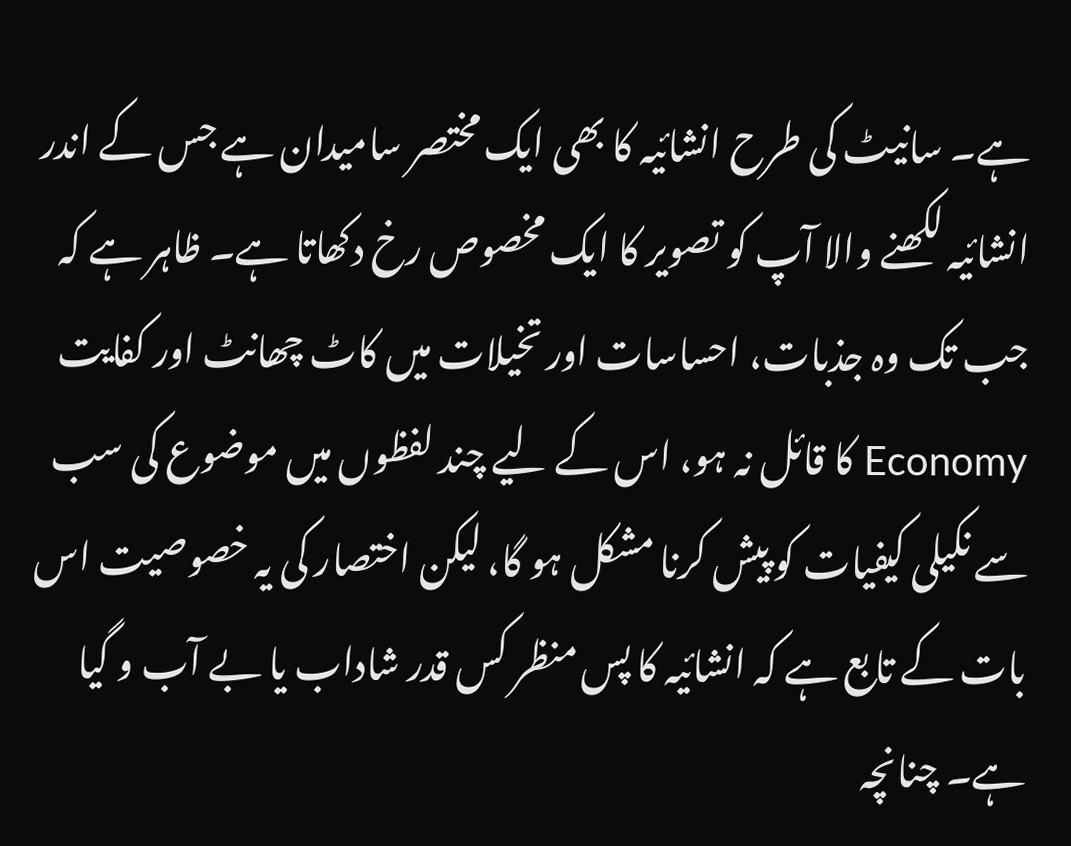ہے۔ سانیٹ کی طرح انشائیہ کا بھی ایک مختصر سامیدان ہے جس کے اندر انشائیہ لکھنے والا آپ کو تصویر کا ایک مخصوص رخ دکھاتا ہے۔ ظاہر ہے کہ جب تک وہ جذبات، احساسات اور تخیلات میں کاٹ چھانٹ اور کفایت Economy کا قائل نہ ہو، اس کے لیے چند لفظوں میں موضوع کی سب سے نکیلی کیفیات کو پیش کرنا مشکل ہو گا، لیکن اختصار کی یہ خصوصیت اس بات کے تابع ہے کہ انشائیہ کا پس منظر کس قدر شاداب یا بے آب و گیا ہے۔ چنانچہ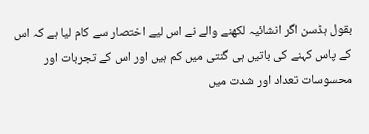بقول ہڈسن اگر انشائیہ لکھنے والے نے اس لیے اختصار سے کام لیا ہے کہ اس کے پاس کہنے کی باتیں ہی گنتی میں کم ہیں اور اس کے تجربات اور محسوسات تعداد اور شدت میں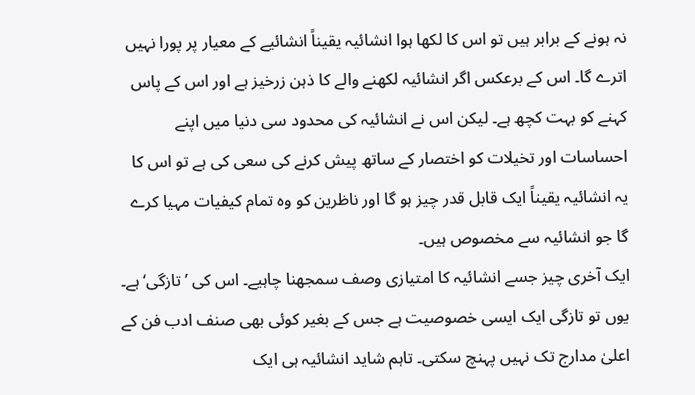نہ ہونے کے برابر ہیں تو اس کا لکھا ہوا انشائیہ یقیناً انشائیے کے معیار پر پورا نہیں اترے گا۔ اس کے برعکس اگر انشائیہ لکھنے والے کا ذہن زرخیز ہے اور اس کے پاس کہنے کو بہت کچھ ہے۔ لیکن اس نے انشائیہ کی محدود سی دنیا میں اپنے احساسات اور تخیلات کو اختصار کے ساتھ پیش کرنے کی سعی کی ہے تو اس کا یہ انشائیہ یقیناً ایک قابل قدر چیز ہو گا اور ناظرین کو وہ تمام کیفیات مہیا کرے گا جو انشائیہ سے مخصوص ہیں۔
ایک آخری چیز جسے انشائیہ کا امتیازی وصف سمجھنا چاہیے۔ اس کی ’تازگی‘ ہے۔ یوں تو تازگی ایک ایسی خصوصیت ہے جس کے بغیر کوئی بھی صنف ادب فن کے اعلیٰ مدارج تک نہیں پہنچ سکتی۔ تاہم شاید انشائیہ ہی ایک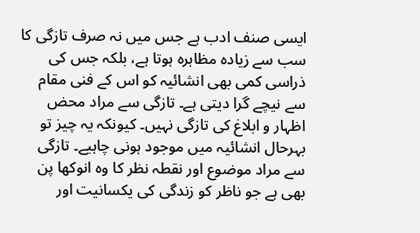ایسی صنف ادب ہے جس میں نہ صرف تازگی کا سب سے زیادہ مظاہرہ ہوتا ہے، بلکہ جس کی ذراسی کمی بھی انشائیہ کو اس کے فنی مقام سے نیچے گرا دیتی ہے۔ تازگی سے مراد محض اظہار و ابلاغ کی تازگی نہیں۔ کیونکہ یہ چیز تو بہرحال انشائیہ میں موجود ہونی چاہیے۔ تازگی سے مراد موضوع اور نقطہ نظر کا وہ انوکھا پن بھی ہے جو ناظر کو زندگی کی یکسانیت اور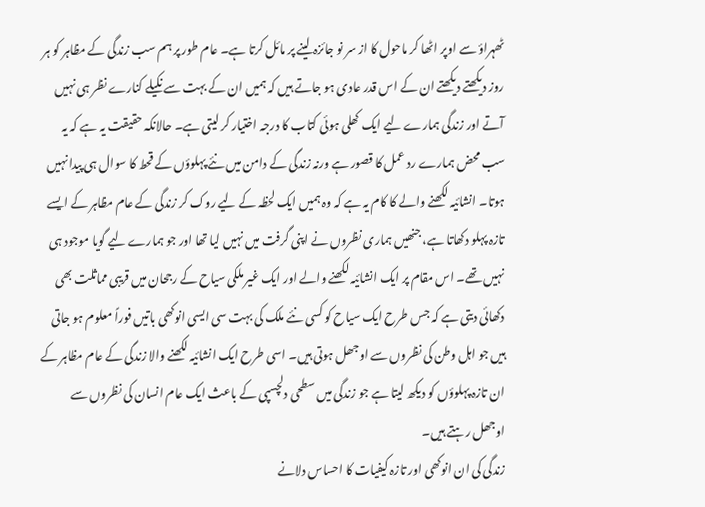ٹھہراؤ سے اوپر اٹھا کر ماحول کا از سر نو جائزہ لینے پر مائل کرتا ہے۔ عام طور پر ہم سب زندگی کے مظاہر کو ہر روز دیکھتے دیکھتے ان کے اس قدر عادی ہو جاتے ہیں کہ ہمیں ان کے بہت سے نکیلے کنارے نظر ہی نہیں آتے اور زندگی ہمارے لیے ایک کھلی ہوئی کتاب کا درجہ اختیار کر لیتی ہے۔ حالانکہ حقیقت یہ ہے کہ یہ سب محض ہمارے رد عمل کا قصور ہے ورنہ زندگی کے دامن میں نئے پہلوؤں کے قحط کا سوال ہی پیدا نہیں ہوتا۔ انشائیہ لکھنے والے کا کام یہ ہے کہ وہ ہمیں ایک لحظہ کے لیے روک کر زندگی کے عام مظاہر کے ایسے تازہ پہلو دکھاتا ہے، جنھیں ہماری نظروں نے اپنی گرفت میں نہیں لیا تھا اور جو ہمارے لیے گویا موجود ہی نہیں تھے۔ اس مقام پر ایک انشائیہ لکھنے والے اور ایک غیر ملکی سیاح کے رجحان میں قریبی مماثلت بھی دکھائی دیتی ہے کہ جس طرح ایک سیاح کو کسی نئے ملک کی بہت سی ایسی انوکھی باتیں فوراً معلوم ہو جاتی ہیں جو اہل وطن کی نظروں سے اوجھل ہوتی ہیں۔ اسی طرح ایک انشائیہ لکھنے والا زندگی کے عام مظاہر کے ان تازہ پہلوؤں کو دیکھ لیتا ہے جو زندگی میں سطحی دلچسپی کے باعث ایک عام انسان کی نظروں سے اوجھل رہتے ہیں۔
زندگی کی ان انوکھی اور تازہ کیفیات کا احساس دلانے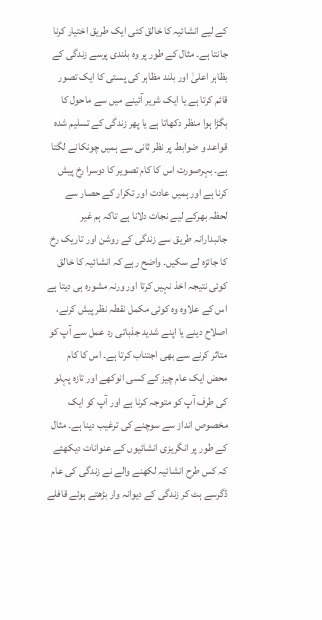کے لیے انشائیہ کا خالق کئی ایک طریق اختیار کرنا جانتا ہے۔ مثال کے طور پر وہ بلندی پرسے زندگی کے بظاہر اعلیٰ اور بلند مظاہر کی پستی کا ایک تصور قائم کرتا ہے یا ایک شریر آئینے میں سے ماحول کا بگڑا ہوا منظر دکھاتا ہے یا پھر زندگی کے تسلیم شدہ قواعد و ضوابط پر نظر ثانی سے ہمیں چونکانے لگتا ہے۔ بہرصورت اس کا کام تصویر کا دوسرا رخ پیش کرنا ہے اور ہمیں عادت اور تکرار کے حصار سے لحظہ بھرکے لیے نجات دلانا ہے تاکہ ہم غیر جانبدارانہ طریق سے زندگی کے روشن اور تاریک رخ کا جائزہ لے سکیں۔ واضح رہے کہ انشائیہ کا خالق کوئی نتیجہ اخذ نہیں کرتا اور ورنہ مشورہ ہی دیتا ہے اس کے علاوہ وہ کوئی مکمل نقطہ نظر پیش کرنے، اصلاح دینے یا اپنے شدید جذباتی رد عمل سے آپ کو متاثر کرنے سے بھی اجتناب کرتا ہے۔ اس کا کام محض ایک عام چیز کے کسی انوکھے اور تازہ پہلو کی طرف آپ کو متوجہ کرنا ہے اور آپ کو ایک مخصوص انداز سے سوچنے کی ترغیب دینا ہے۔ مثال کے طور پر انگریزی انشائیوں کے عنوانات دیکھئے کہ کس طرح انشائیہ لکھنے والے نے زندگی کی عام ڈگرسے ہٹ کر زندگی کے دیوانہ وار بڑھتے ہوئے قافلے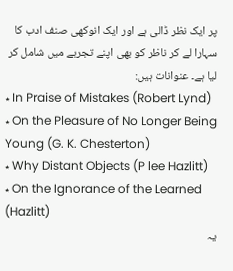پر ایک نظر ڈالی ہے اور ایک انوکھی صنف ادب کا سہارا لے کر ناظر کو بھی اپنے تجربے میں شامل کر لیا ہے۔ عنوانات ہیں:
٭ In Praise of Mistakes (Robert Lynd)
٭ On the Pleasure of No Longer Being Young (G. K. Chesterton)
٭ Why Distant Objects (P lee Hazlitt)
٭ On the Ignorance of the Learned (Hazlitt)
یہ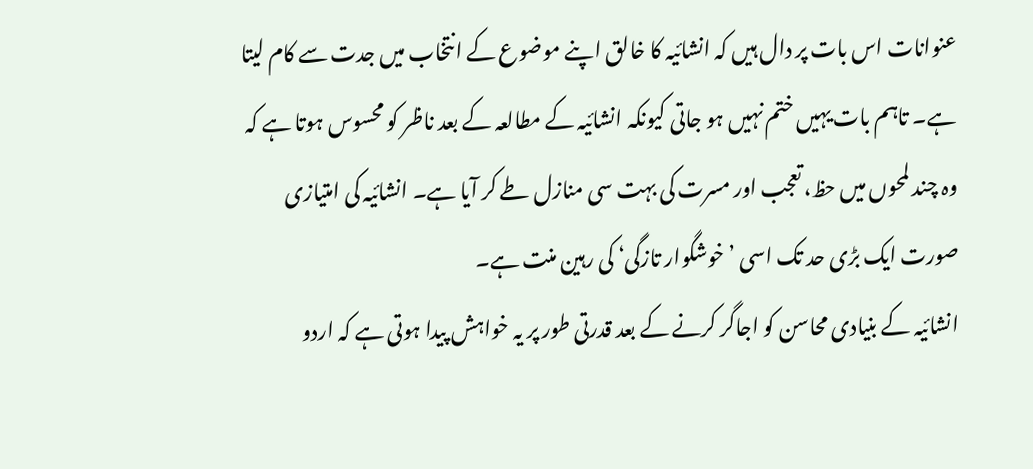عنوانات اس بات پر دال ہیں کہ انشائیہ کا خالق اپنے موضوع کے انتخاب میں جدت سے کام لیتا ہے۔ تاہم بات یہیں ختم نہیں ہو جاتی کیونکہ انشائیہ کے مطالعہ کے بعد ناظر کو محسوس ہوتا ہے کہ وہ چند لمحوں میں حظ، تعجب اور مسرت کی بہت سی منازل طے کر آیا ہے۔ انشائیہ کی امتیازی صورت ایک بڑی حد تک اسی ’خوشگوار تازگی‘ کی رہین منت ہے۔
انشائیہ کے بنیادی محاسن کو اجاگر کرنے کے بعد قدرتی طور پر یہ خواہش پیدا ہوتی ہے کہ اردو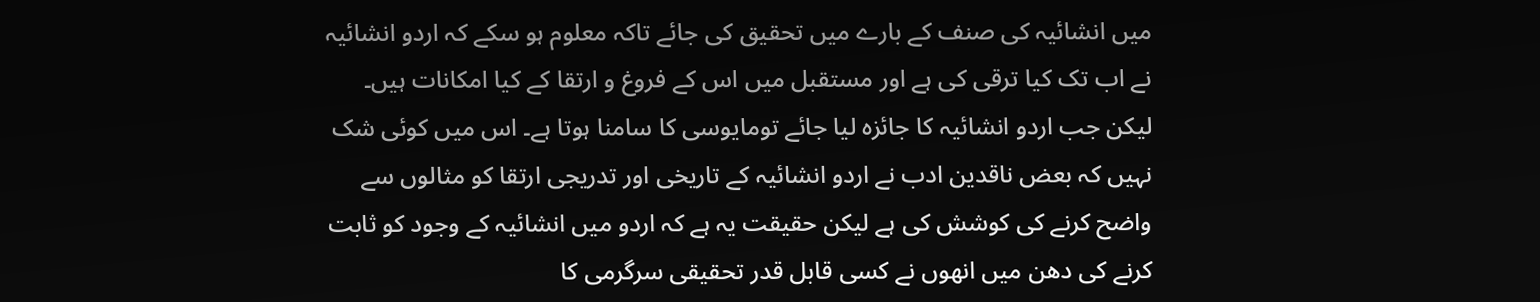میں انشائیہ کی صنف کے بارے میں تحقیق کی جائے تاکہ معلوم ہو سکے کہ اردو انشائیہ نے اب تک کیا ترقی کی ہے اور مستقبل میں اس کے فروغ و ارتقا کے کیا امکانات ہیں۔ لیکن جب اردو انشائیہ کا جائزہ لیا جائے تومایوسی کا سامنا ہوتا ہے۔ اس میں کوئی شک نہیں کہ بعض ناقدین ادب نے اردو انشائیہ کے تاریخی اور تدریجی ارتقا کو مثالوں سے واضح کرنے کی کوشش کی ہے لیکن حقیقت یہ ہے کہ اردو میں انشائیہ کے وجود کو ثابت کرنے کی دھن میں انھوں نے کسی قابل قدر تحقیقی سرگرمی کا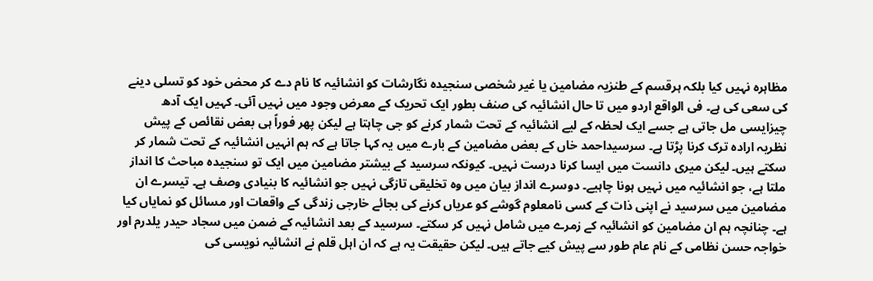مظاہرہ نہیں کیا بلکہ ہرقسم کے طنزیہ مضامین یا غیر شخصی سنجیدہ نگارشات کو انشائیہ کا نام دے کر محض خود کو تسلی دینے کی سعی کی ہے۔ فی الواقع اردو میں تا حال انشائیہ کی صنف بطور ایک تحریک کے معرض وجود میں نہیں آئی۔ کہیں ایک آدھ چیزایسی مل جاتی ہے جسے ایک لحظہ کے لیے انشائیہ کے تحت شمار کرنے کو جی چاہتا ہے لیکن پھر فوراً ہی بعض نقائص کے پیش نظریہ ارادہ ترک کرنا پڑتا ہے۔ سرسیداحمد خاں کے بعض مضامین کے بارے میں یہ کہا جاتا ہے کہ ہم انہیں انشائیہ کے تحت شمار کر سکتے ہیں۔ لیکن میری دانست میں ایسا کرنا درست نہیں۔ کیونکہ سرسید کے بیشتر مضامین میں ایک تو سنجیدہ مباحث کا انداز ملتا ہے، جو انشائیہ میں نہیں ہونا چاہیے۔ دوسرے انداز بیان میں وہ تخلیقی تازگی نہیں جو انشائیہ کا بنیادی وصف ہے۔ تیسرے ان مضامین میں سرسید نے اپنی ذات کے کسی نامعلوم گوشے کو عریاں کرنے کی بجائے خارجی زندگی کے واقعات اور مسائل کو نمایاں کیا ہے۔ چنانچہ ہم ان مضامین کو انشائیہ کے زمرے میں شامل نہیں کر سکتے۔ سرسید کے بعد انشائیہ کے ضمن میں سجاد حیدر یلدرم اور خواجہ حسن نظامی کے نام عام طور سے پیش کیے جاتے ہیں۔ لیکن حقیقت یہ ہے کہ ان اہل قلم نے انشائیہ نویسی کی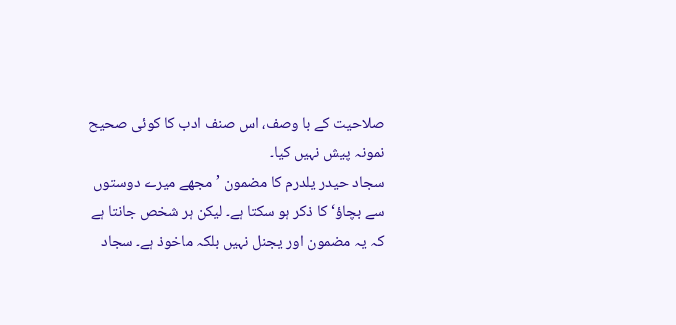صلاحیت کے با وصف، اس صنف ادب کا کوئی صحیح نمونہ پیش نہیں کیا۔
سجاد حیدر یلدرم کا مضمون ’مجھے میرے دوستوں سے بچاؤ‘ کا ذکر ہو سکتا ہے۔ لیکن ہر شخص جانتا ہے کہ یہ مضمون اور یجنل نہیں بلکہ ماخوذ ہے۔ سجاد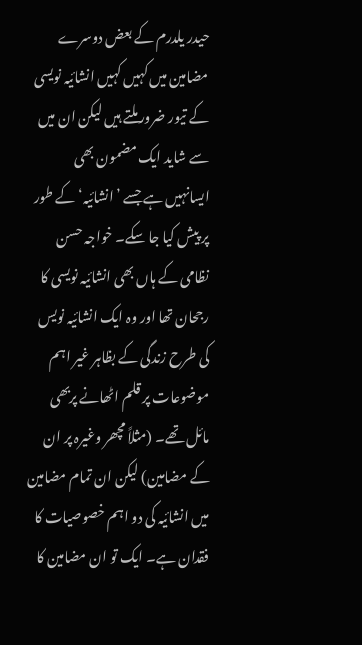حیدر یلدرم کے بعض دوسرے مضامین میں کہیں کہیں انشائیہ نویسی کے تیور ضرور ملتے ہیں لیکن ان میں سے شاید ایک مضمون بھی ایسانہیں ہے جسے ’انشائیہ‘ کے طور پر پیش کیا جا سکے۔ خواجہ حسن نظامی کے ہاں بھی انشائیہ نویسی کا رجحان تھا اور وہ ایک انشائیہ نویس کی طرح زندگی کے بظاہر غیر اہم موضوعات پر قلم اٹھانے پربھی مائل تھے۔ (مثلاً مچھر وغیرہ پر ان کے مضامین) لیکن ان تمام مضامین میں انشائیہ کی دو اہم خصوصیات کا فقدان ہے۔ ایک تو ان مضامین کا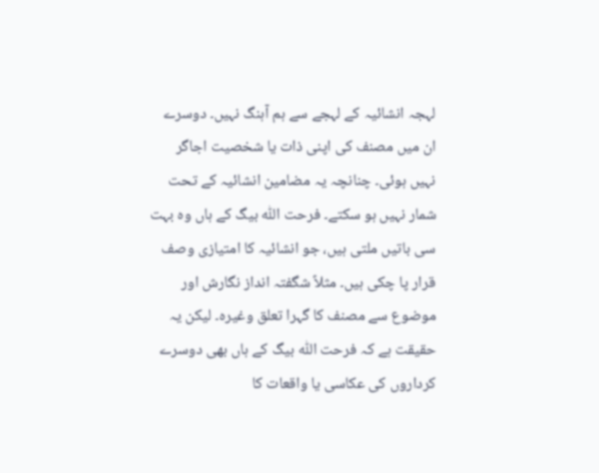لہجہ انشائیہ کے لہجے سے ہم آہنگ نہیں۔ دوسرے ان میں مصنف کی اپنی ذات یا شخصیت اجاگر نہیں ہوئی۔ چنانچہ یہ مضامین انشائیہ کے تحت شمار نہیں ہو سکتے۔ فرحت اللّٰہ بیگ کے ہاں وہ بہت سی باتیں ملتی ہیں، جو انشائیہ کا امتیازی وصف قرار پا چکی ہیں۔ مثلاً شگفتہ انداز نگارش اور موضوع سے مصنف کا گہرا تعلق وغیرہ۔ لیکن یہ حقیقت ہے کہ فرحت اللّٰہ بیگ کے ہاں بھی دوسرے کرداروں کی عکاسی یا واقعات کا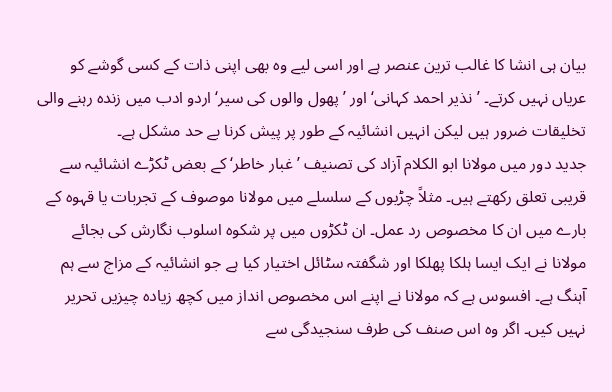بیان ہی انشا کا غالب ترین عنصر ہے اور اسی لیے وہ بھی اپنی ذات کے کسی گوشے کو عریاں نہیں کرتے۔ ’نذیر احمد کہانی‘ اور ’پھول والوں کی سیر‘ اردو ادب میں زندہ رہنے والی تخلیقات ضرور ہیں لیکن انہیں انشائیہ کے طور پر پیش کرنا بے حد مشکل ہے۔
جدید دور میں مولانا ابو الکلام آزاد کی تصنیف ’غبار خاطر‘ کے بعض ٹکڑے انشائیہ سے قریبی تعلق رکھتے ہیں۔ مثلاً چڑیوں کے سلسلے میں مولانا موصوف کے تجربات یا قہوہ کے بارے میں ان کا مخصوص رد عمل۔ ان ٹکڑوں میں پر شکوہ اسلوب نگارش کی بجائے مولانا نے ایک ایسا ہلکا پھلکا اور شگفتہ سٹائل اختیار کیا ہے جو انشائیہ کے مزاج سے ہم آہنگ ہے۔ افسوس ہے کہ مولانا نے اپنے اس مخصوص انداز میں کچھ زیادہ چیزیں تحریر نہیں کیں۔ اگر وہ اس صنف کی طرف سنجیدگی سے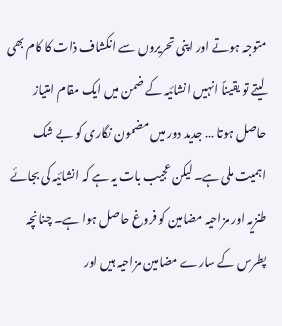متوجہ ہوتے اور اپنی تحریروں سے انکشاف ذات کا کام بھی لیتے تو یقیناً انہیں انشائیہ کے ضمن میں ایک مقام امتیاز حاصل ہوتا … جدید دور میں مضمون نگاری کو بے شک اہمیت ملی ہے۔ لیکن عجیب بات یہ ہے کہ انشائیہ کی بجائے طنزیہ اور مزاحیہ مضامین کو فروغ حاصل ہوا ہے۔ چنانچہ پطرس کے سارے مضامین مزاحیہ ہیں اور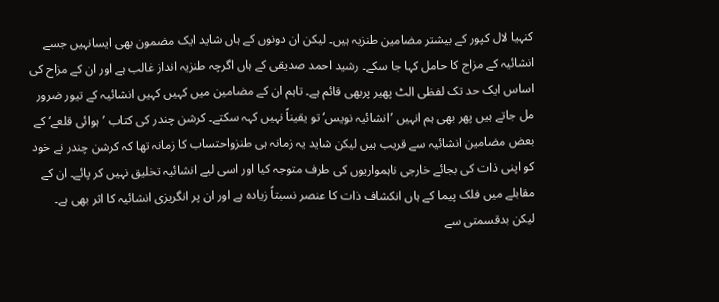کنہیا لال کپور کے بیشتر مضامین طنزیہ ہیں۔ لیکن ان دونوں کے ہاں شاید ایک مضمون بھی ایسانہیں جسے انشائیہ کے مزاج کا حامل کہا جا سکے۔ رشید احمد صدیقی کے ہاں اگرچہ طنزیہ انداز غالب ہے اور ان کے مزاح کی اساس ایک حد تک لفظی الٹ پھیر پربھی قائم ہے۔ تاہم ان کے مضامین میں کہیں کہیں انشائیہ کے تیور ضرور مل جاتے ہیں پھر بھی ہم انہیں ’انشائیہ نویس‘ تو یقیناً نہیں کہہ سکتے۔ کرشن چندر کی کتاب ’ہوائی قلعے‘ کے بعض مضامین انشائیہ سے قریب ہیں لیکن شاید یہ زمانہ ہی طنزواحتساب کا زمانہ تھا کہ کرشن چندر نے خود کو اپنی ذات کی بجائے خارجی ناہمواریوں کی طرف متوجہ کیا اور اسی لیے انشائیہ تخلیق نہیں کر پائے۔ ان کے مقابلے میں فلک پیما کے ہاں انکشاف ذات کا عنصر نسبتاً زیادہ ہے اور ان پر انگریزی انشائیہ کا اثر بھی ہے۔ لیکن بدقسمتی سے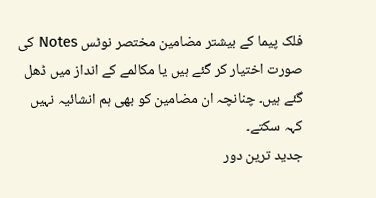فلک پیما کے بیشتر مضامین مختصر نوٹس Notes کی صورت اختیار کر گئے ہیں یا مکالمے کے انداز میں ڈھل گئے ہیں۔ چنانچہ ان مضامین کو بھی ہم انشائیہ نہیں کہہ سکتے۔
جدید ترین دور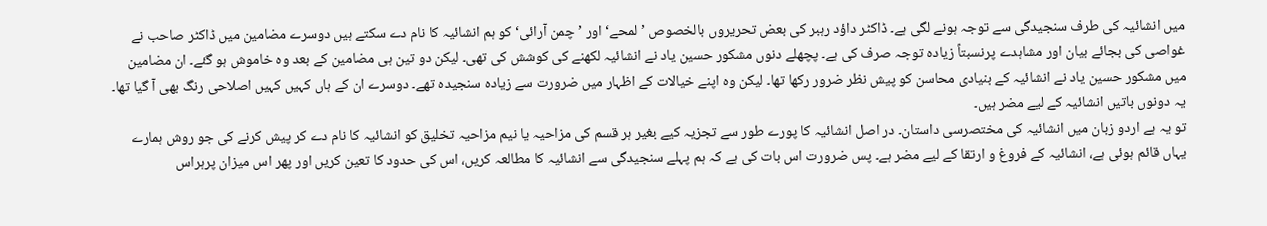میں انشائیہ کی طرف سنجیدگی سے توجہ ہونے لگی ہے۔ ڈاکٹر داؤد رہبر کی بعض تحریروں بالخصوص ’لمحے‘ اور ’چمن آرائی‘ کو ہم انشائیہ کا نام دے سکتے ہیں دوسرے مضامین میں ڈاکٹر صاحب نے غواصی کی بجائے بیان اور مشاہدے پرنسبتاً زیادہ توجہ صرف کی ہے۔ پچھلے دنوں مشکور حسین یاد نے انشائیہ لکھنے کی کوشش کی تھی۔ لیکن دو تین ہی مضامین کے بعد وہ خاموش ہو گئے۔ ان مضامین میں مشکور حسین یاد نے انشائیہ کے بنیادی محاسن کو پیش نظر ضرور رکھا تھا۔ لیکن وہ اپنے خیالات کے اظہار میں ضرورت سے زیادہ سنجیدہ تھے۔ دوسرے ان کے ہاں کہیں کہیں اصلاحی رنگ بھی آ گیا تھا۔ یہ دونوں باتیں انشائیہ کے لیے مضر ہیں۔
تو یہ ہے اردو زبان میں انشائیہ کی مختصرسی داستان۔ در اصل انشائیہ کا پورے طور سے تجزیہ کیے بغیر ہر قسم کی مزاحیہ یا نیم مزاحیہ تخلیق کو انشائیہ کا نام دے کر پیش کرنے کی جو روش ہمارے یہاں قائم ہوئی ہے، انشائیہ کے فروغ و ارتقا کے لیے مضر ہے۔ پس ضرورت اس بات کی ہے کہ ہم پہلے سنجیدگی سے انشائیہ کا مطالعہ کریں، اس کی حدود کا تعین کریں اور پھر اس میزان پرہراس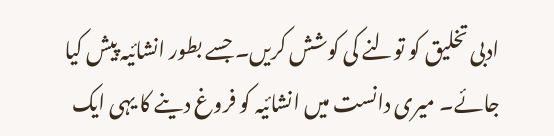ادبی تخلیق کو تولنے کی کوشش کریں۔ جسے بطور انشائیہ پیش کیا جائے۔ میری دانست میں انشائیہ کو فروغ دینے کا یہی ایک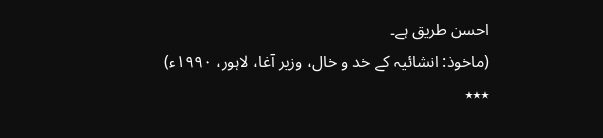احسن طریق ہے۔
(ماخوذ: انشائیہ کے خد و خال، وزیر آغا، لاہور، ۱۹۹۰ء)
٭٭٭